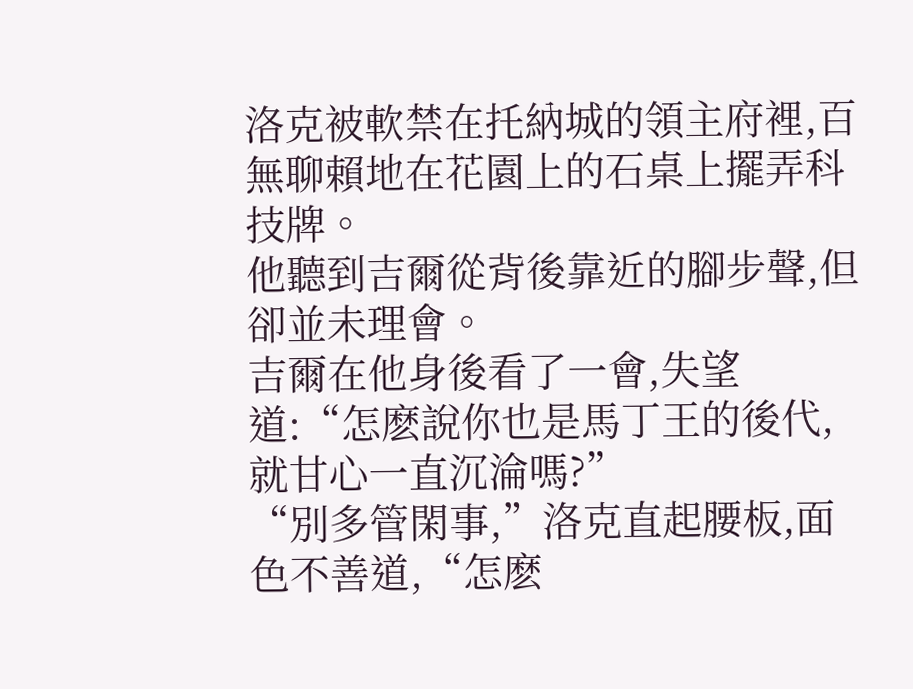洛克被軟禁在托納城的領主府裡,百無聊賴地在花園上的石桌上擺弄科技牌。
他聽到吉爾從背後靠近的腳步聲,但卻並未理會。
吉爾在他身後看了一會,失望道:“怎麽說你也是馬丁王的後代,就甘心一直沉淪嗎?”
“別多管閑事,”洛克直起腰板,面色不善道,“怎麽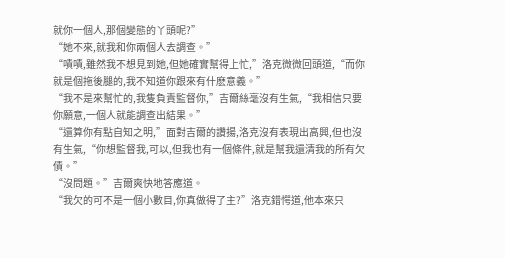就你一個人,那個變態的丫頭呢?”
“她不來,就我和你兩個人去調查。”
“嘖嘖,雖然我不想見到她,但她確實幫得上忙,”洛克微微回頭道,“而你就是個拖後腿的,我不知道你跟來有什麽意義。”
“我不是來幫忙的,我隻負責監督你,”吉爾絲毫沒有生氣,“我相信只要你願意,一個人就能調查出結果。”
“還算你有點自知之明,”面對吉爾的讚揚,洛克沒有表現出高興,但也沒有生氣,“你想監督我,可以,但我也有一個條件,就是幫我還清我的所有欠債。”
“沒問題。”吉爾爽快地答應道。
“我欠的可不是一個小數目,你真做得了主?”洛克錯愕道,他本來只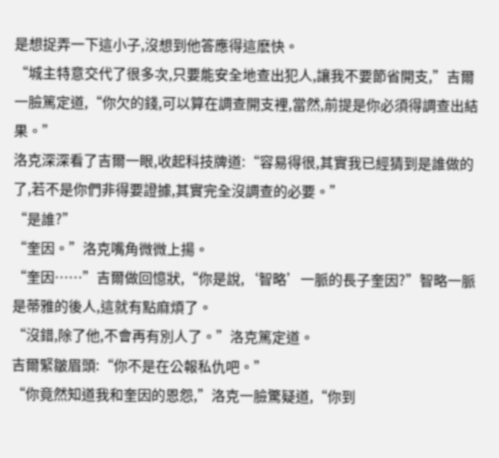是想捉弄一下這小子,沒想到他答應得這麽快。
“城主特意交代了很多次,只要能安全地查出犯人,讓我不要節省開支,”吉爾一臉篤定道,“你欠的錢,可以算在調查開支裡,當然,前提是你必須得調查出結果。”
洛克深深看了吉爾一眼,收起科技牌道:“容易得很,其實我已經猜到是誰做的了,若不是你們非得要證據,其實完全沒調查的必要。”
“是誰?”
“奎因。”洛克嘴角微微上揚。
“奎因……”吉爾做回憶狀,“你是說,‘智略’一脈的長子奎因?”智略一脈是蒂雅的後人,這就有點麻煩了。
“沒錯,除了他,不會再有別人了。”洛克篤定道。
吉爾緊皺眉頭:“你不是在公報私仇吧。”
“你竟然知道我和奎因的恩怨,”洛克一臉驚疑道,“你到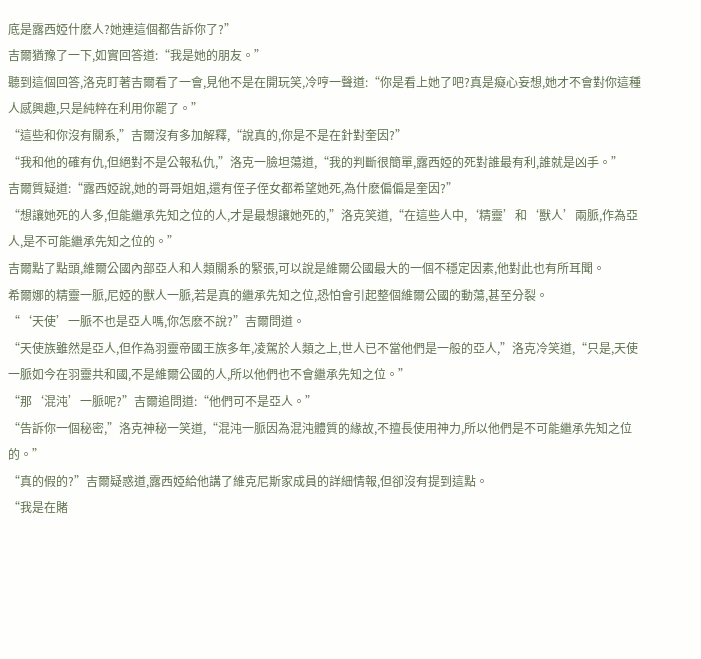底是露西婭什麽人?她連這個都告訴你了?”
吉爾猶豫了一下,如實回答道:“我是她的朋友。”
聽到這個回答,洛克盯著吉爾看了一會,見他不是在開玩笑,冷哼一聲道:“你是看上她了吧?真是癡心妄想,她才不會對你這種人感興趣,只是純粹在利用你罷了。”
“這些和你沒有關系,”吉爾沒有多加解釋,“說真的,你是不是在針對奎因?”
“我和他的確有仇,但絕對不是公報私仇,”洛克一臉坦蕩道,“我的判斷很簡單,露西婭的死對誰最有利,誰就是凶手。”
吉爾質疑道:“露西婭說,她的哥哥姐姐,還有侄子侄女都希望她死,為什麽偏偏是奎因?”
“想讓她死的人多,但能繼承先知之位的人,才是最想讓她死的,”洛克笑道,“在這些人中,‘精靈’和‘獸人’兩脈,作為亞人,是不可能繼承先知之位的。”
吉爾點了點頭,維爾公國內部亞人和人類關系的緊張,可以說是維爾公國最大的一個不穩定因素,他對此也有所耳聞。
希爾娜的精靈一脈,尼婭的獸人一脈,若是真的繼承先知之位,恐怕會引起整個維爾公國的動蕩,甚至分裂。
“‘天使’一脈不也是亞人嗎,你怎麽不說?”吉爾問道。
“天使族雖然是亞人,但作為羽靈帝國王族多年,凌駕於人類之上,世人已不當他們是一般的亞人,”洛克冷笑道,“只是,天使一脈如今在羽靈共和國,不是維爾公國的人,所以他們也不會繼承先知之位。”
“那‘混沌’一脈呢?”吉爾追問道:“他們可不是亞人。”
“告訴你一個秘密,”洛克神秘一笑道,“混沌一脈因為混沌體質的緣故,不擅長使用神力,所以他們是不可能繼承先知之位的。”
“真的假的?”吉爾疑惑道,露西婭給他講了維克尼斯家成員的詳細情報,但卻沒有提到這點。
“我是在賭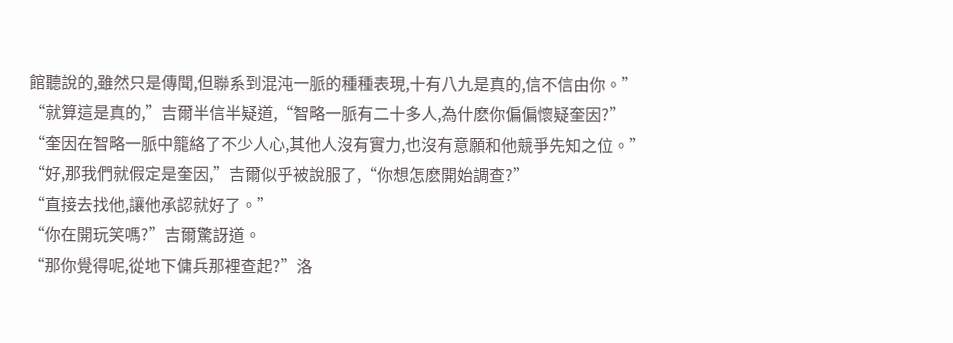館聽說的,雖然只是傳聞,但聯系到混沌一脈的種種表現,十有八九是真的,信不信由你。”
“就算這是真的,”吉爾半信半疑道,“智略一脈有二十多人,為什麽你偏偏懷疑奎因?”
“奎因在智略一脈中籠絡了不少人心,其他人沒有實力,也沒有意願和他競爭先知之位。”
“好,那我們就假定是奎因,”吉爾似乎被說服了,“你想怎麽開始調查?”
“直接去找他,讓他承認就好了。”
“你在開玩笑嗎?”吉爾驚訝道。
“那你覺得呢,從地下傭兵那裡查起?”洛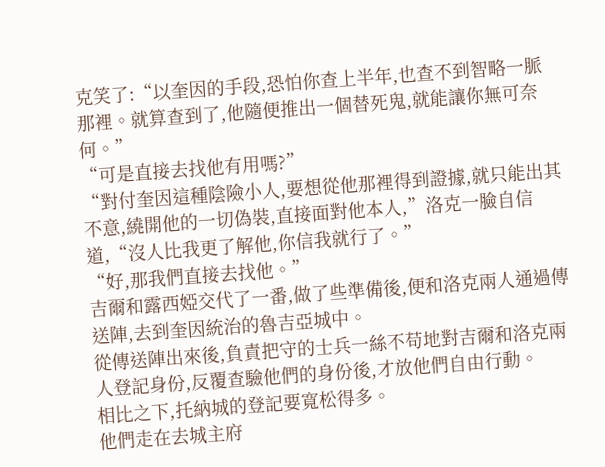克笑了:“以奎因的手段,恐怕你查上半年,也查不到智略一脈那裡。就算查到了,他隨便推出一個替死鬼,就能讓你無可奈何。”
“可是直接去找他有用嗎?”
“對付奎因這種陰險小人,要想從他那裡得到證據,就只能出其不意,繞開他的一切偽裝,直接面對他本人,”洛克一臉自信道,“沒人比我更了解他,你信我就行了。”
“好,那我們直接去找他。”
吉爾和露西婭交代了一番,做了些準備後,便和洛克兩人通過傳送陣,去到奎因統治的魯吉亞城中。
從傳送陣出來後,負責把守的士兵一絲不苟地對吉爾和洛克兩人登記身份,反覆查驗他們的身份後,才放他們自由行動。
相比之下,托納城的登記要寬松得多。
他們走在去城主府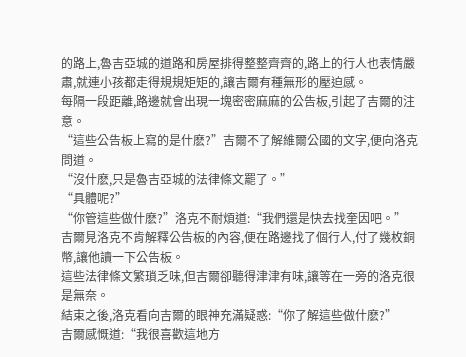的路上,魯吉亞城的道路和房屋排得整整齊齊的,路上的行人也表情嚴肅,就連小孩都走得規規矩矩的,讓吉爾有種無形的壓迫感。
每隔一段距離,路邊就會出現一塊密密麻麻的公告板,引起了吉爾的注意。
“這些公告板上寫的是什麽?”吉爾不了解維爾公國的文字,便向洛克問道。
“沒什麽,只是魯吉亞城的法律條文罷了。”
“具體呢?”
“你管這些做什麽?”洛克不耐煩道:“我們還是快去找奎因吧。”
吉爾見洛克不肯解釋公告板的內容,便在路邊找了個行人,付了幾枚銅幣,讓他讀一下公告板。
這些法律條文繁瑣乏味,但吉爾卻聽得津津有味,讓等在一旁的洛克很是無奈。
結束之後,洛克看向吉爾的眼神充滿疑惑:“你了解這些做什麽?”
吉爾感慨道:“我很喜歡這地方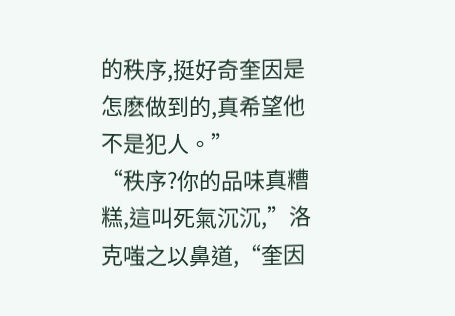的秩序,挺好奇奎因是怎麽做到的,真希望他不是犯人。”
“秩序?你的品味真糟糕,這叫死氣沉沉,”洛克嗤之以鼻道,“奎因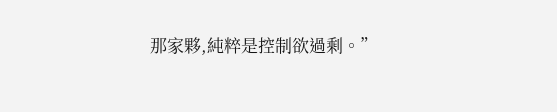那家夥,純粹是控制欲過剩。”